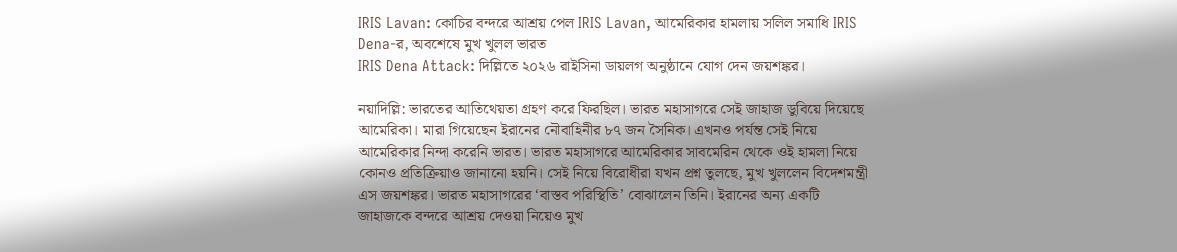IRIS Lavan: কোচির বন্দরে আশ্রয় পেল IRIS Lavan, আমেরিকার হামলায় সলিল সমাধি IRIS Dena-র, অবশেষে মুখ খুলল ভারত
IRIS Dena Attack: দিল্লিতে ২০২৬ রাইসিনা ডায়লগ অনুষ্ঠানে যোগ দেন জয়শঙ্কর।

নয়াদিল্লি: ভারতের আতিথেয়তা গ্রহণ করে ফিরছিল। ভারত মহাসাগরে সেই জাহাজ ডুবিয়ে দিয়েছে আমেরিকা। মারা গিয়েছেন ইরানের নৌবাহিনীর ৮৭ জন সৈনিক। এখনও পর্যন্ত সেই নিয়ে আমেরিকার নিন্দা করেনি ভারত। ভারত মহাসাগরে আমেরিকার সাবমেরিন থেকে ওই হামলা নিয়ে কোনও প্রতিক্রিয়াও জানানো হয়নি। সেই নিয়ে বিরোধীরা যখন প্রশ্ন তুলছে, মুখ খুললেন বিদেশমন্ত্রী এস জয়শঙ্কর। ভারত মহাসাগরের ‘বাস্তব পরিস্থিতি’ বোঝালেন তিনি। ইরানের অন্য একটি জাহাজকে বন্দরে আশ্রয় দেওয়া নিয়েও মুখ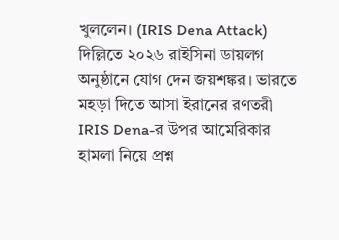খুললেন। (IRIS Dena Attack)
দিল্লিতে ২০২৬ রাইসিনা ডায়লগ অনুষ্ঠানে যোগ দেন জয়শঙ্কর। ভারতে মহড়া দিতে আসা ইরানের রণতরী IRIS Dena-র উপর আমেরিকার হামলা নিয়ে প্রশ্ন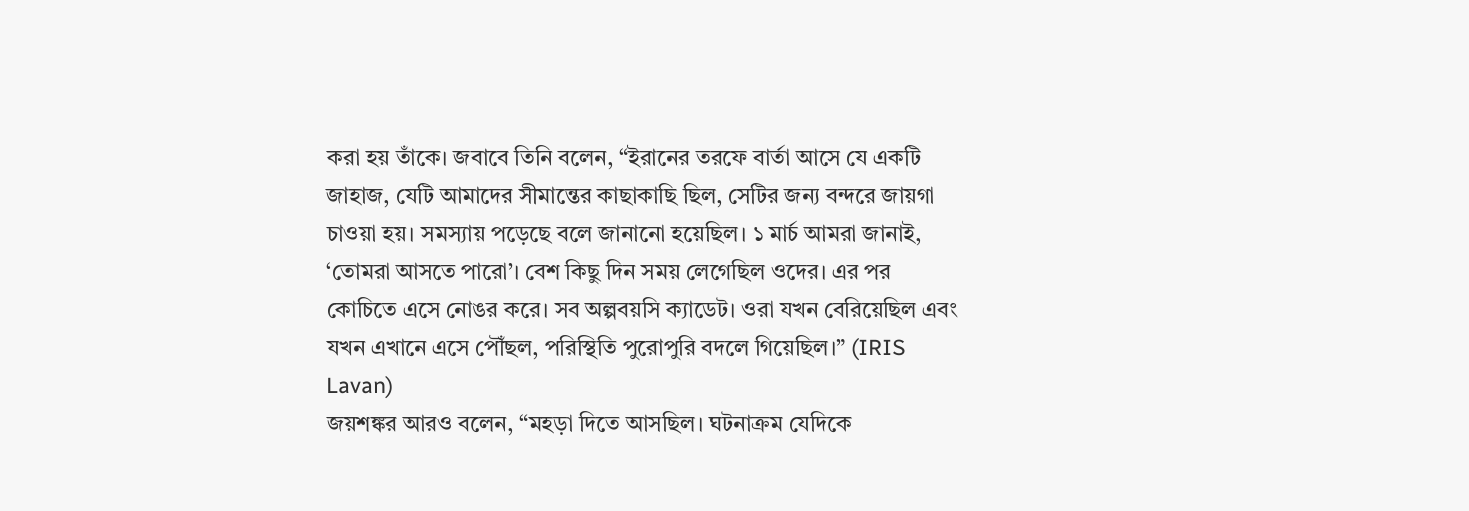করা হয় তাঁকে। জবাবে তিনি বলেন, “ইরানের তরফে বার্তা আসে যে একটি জাহাজ, যেটি আমাদের সীমান্তের কাছাকাছি ছিল, সেটির জন্য বন্দরে জায়গা চাওয়া হয়। সমস্যায় পড়েছে বলে জানানো হয়েছিল। ১ মার্চ আমরা জানাই, ‘তোমরা আসতে পারো’। বেশ কিছু দিন সময় লেগেছিল ওদের। এর পর কোচিতে এসে নোঙর করে। সব অল্পবয়সি ক্যাডেট। ওরা যখন বেরিয়েছিল এবং যখন এখানে এসে পৌঁছল, পরিস্থিতি পুরোপুরি বদলে গিয়েছিল।” (IRIS Lavan)
জয়শঙ্কর আরও বলেন, “মহড়া দিতে আসছিল। ঘটনাক্রম যেদিকে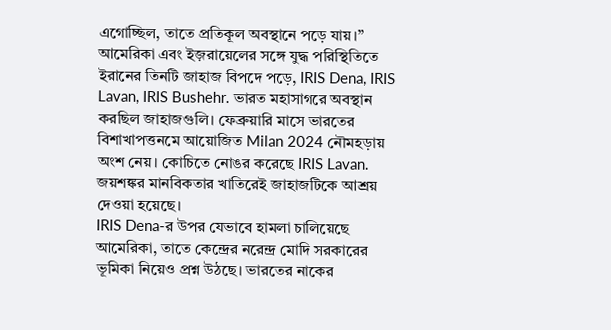এগোচ্ছিল, তাতে প্রতিকূল অবস্থানে পড়ে যায়।” আমেরিকা এবং ইজ়রায়েলের সঙ্গে যুদ্ধ পরিস্থিতিতে ইরানের তিনটি জাহাজ বিপদে পড়ে, IRIS Dena, IRIS Lavan, IRIS Bushehr. ভারত মহাসাগরে অবস্থান করছিল জাহাজগুলি। ফেব্রুয়ারি মাসে ভারতের বিশাখাপত্তনমে আয়োজিত Milan 2024 নৌমহড়ায় অংশ নেয়। কোচিতে নোঙর করেছে IRIS Lavan. জয়শঙ্কর মানবিকতার খাতিরেই জাহাজটিকে আশ্রয় দেওয়া হয়েছে।
IRIS Dena-র উপর যেভাবে হামলা চালিয়েছে আমেরিকা, তাতে কেন্দ্রের নরেন্দ্র মোদি সরকারের ভূমিকা নিয়েও প্রশ্ন উঠছে। ভারতের নাকের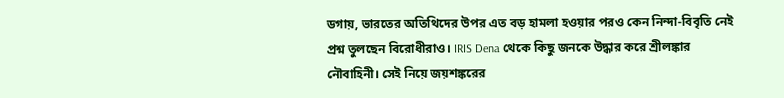ডগায়, ভারতের অতিথিদের উপর এত বড় হামলা হওয়ার পরও কেন নিন্দা-বিবৃতি নেই প্রশ্ন তুলছেন বিরোধীরাও। IRIS Dena থেকে কিছু জনকে উদ্ধার করে শ্রীলঙ্কার নৌবাহিনী। সেই নিয়ে জয়শঙ্করের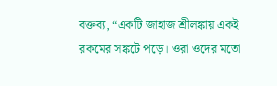বক্তব্য, “একটি জাহাজ শ্রীলঙ্কায় একই রকমের সঙ্কটে পড়ে। ওরা ওদের মতো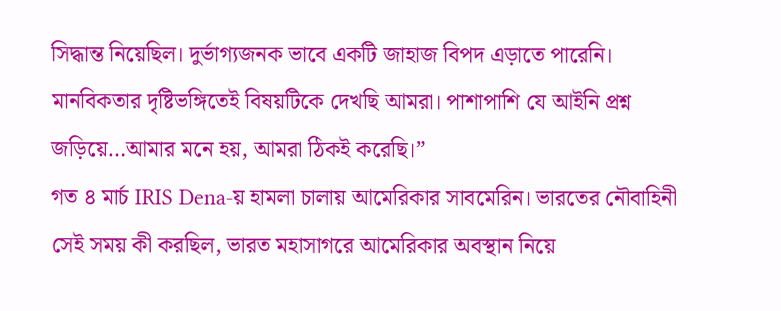সিদ্ধান্ত নিয়েছিল। দুর্ভাগ্যজনক ভাবে একটি জাহাজ বিপদ এড়াতে পারেনি। মানবিকতার দৃষ্টিভঙ্গিতেই বিষয়টিকে দেখছি আমরা। পাশাপাশি যে আইনি প্রশ্ন জড়িয়ে…আমার মনে হয়, আমরা ঠিকই করেছি।”
গত ৪ মার্চ IRIS Dena-য় হামলা চালায় আমেরিকার সাবমেরিন। ভারতের নৌবাহিনী সেই সময় কী করছিল, ভারত মহাসাগরে আমেরিকার অবস্থান নিয়ে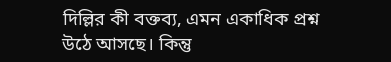দিল্লির কী বক্তব্য, এমন একাধিক প্রশ্ন উঠে আসছে। কিন্তু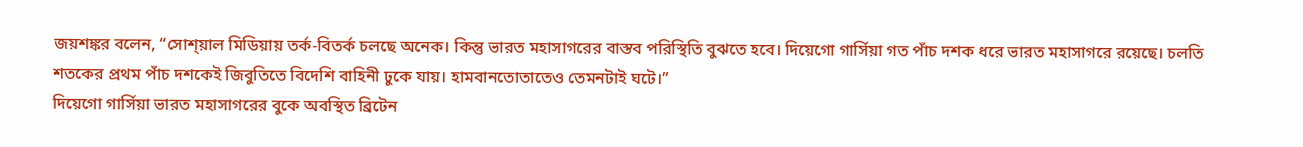জয়শঙ্কর বলেন, “সোশ্য়াল মিডিয়ায় তর্ক-বিতর্ক চলছে অনেক। কিন্তু ভারত মহাসাগরের বাস্তব পরিস্থিতি বুঝতে হবে। দিয়েগো গার্সিয়া গত পাঁচ দশক ধরে ভারত মহাসাগরে রয়েছে। চলতি শতকের প্রথম পাঁচ দশকেই জিবুতিতে বিদেশি বাহিনী ঢুকে যায়। হামবানতোতাতেও তেমনটাই ঘটে।”
দিয়েগো গার্সিয়া ভারত মহাসাগরের বুকে অবস্থিত ব্রিটেন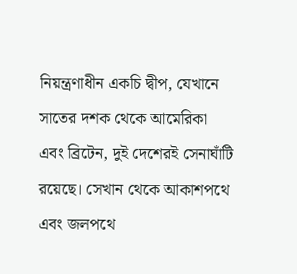নিয়ন্ত্রণাধীন একচি দ্বীপ, যেখানে সাতের দশক থেকে আমেরিকা এবং ব্রিটেন, দুই দেশেরই সেনাঘাঁটি রয়েছে। সেখান থেকে আকাশপথে এবং জলপথে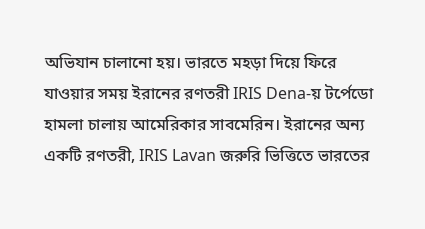অভিযান চালানো হয়। ভারতে মহড়া দিয়ে ফিরে যাওয়ার সময় ইরানের রণতরী IRIS Dena-য় টর্পেডো হামলা চালায় আমেরিকার সাবমেরিন। ইরানের অন্য একটি রণতরী, IRIS Lavan জরুরি ভিত্তিতে ভারতের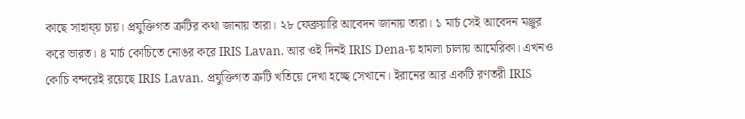কাছে সাহায্য় চায়। প্রযুক্তিগত ত্রুটির কথা জানায় তারা। ২৮ ফেব্রুয়ারি আবেদন জানায় তারা। ১ মার্চ সেই আবেদন মঞ্জুর করে ভারত। ৪ মার্চ কোচিতে নোঙর করে IRIS Lavan. আর ওই দিনই IRIS Dena-য় হামলা চালায় আমেরিকা। এখনও কোচি বন্দরেই রয়েছে IRIS Lavan. প্রযুক্তিগত ত্রুটি খতিয়ে দেখা হচ্ছে সেখানে। ইরানের আর একটি রণতরী IRIS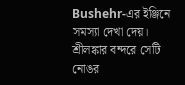Bushehr-এর ইঞ্জিনে সমস্যা দেখা দেয়। শ্রীলঙ্কার বন্দরে সেটি নোঙর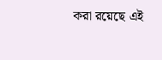করা রয়েছে এই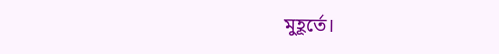মুহূর্তে।